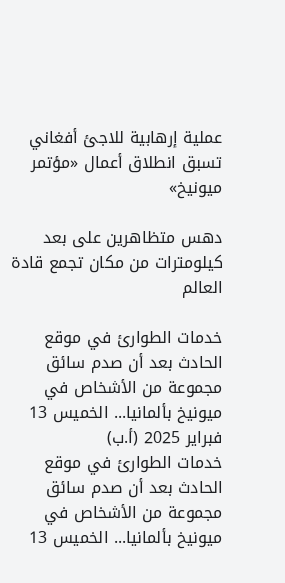عملية إرهابية للاجئ أفغاني تسبق انطلاق أعمال «مؤتمر ميونيخ»

دهس متظاهرين على بعد كيلومترات من مكان تجمع قادة العالم

خدمات الطوارئ في موقع الحادث بعد أن صدم سائق مجموعة من الأشخاص في ميونيخ بألمانيا... الخميس 13 فبراير 2025 (أ.ب)
خدمات الطوارئ في موقع الحادث بعد أن صدم سائق مجموعة من الأشخاص في ميونيخ بألمانيا... الخميس 13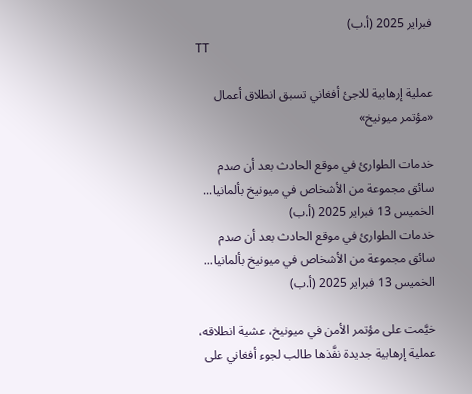فبراير 2025 (أ.ب)
TT

عملية إرهابية للاجئ أفغاني تسبق انطلاق أعمال «مؤتمر ميونيخ»

خدمات الطوارئ في موقع الحادث بعد أن صدم سائق مجموعة من الأشخاص في ميونيخ بألمانيا... الخميس 13 فبراير 2025 (أ.ب)
خدمات الطوارئ في موقع الحادث بعد أن صدم سائق مجموعة من الأشخاص في ميونيخ بألمانيا... الخميس 13 فبراير 2025 (أ.ب)

خيَّمت على مؤتمر الأمن في ميونيخ، عشية انطلاقه، عملية إرهابية جديدة نفَّذها طالب لجوء أفغاني على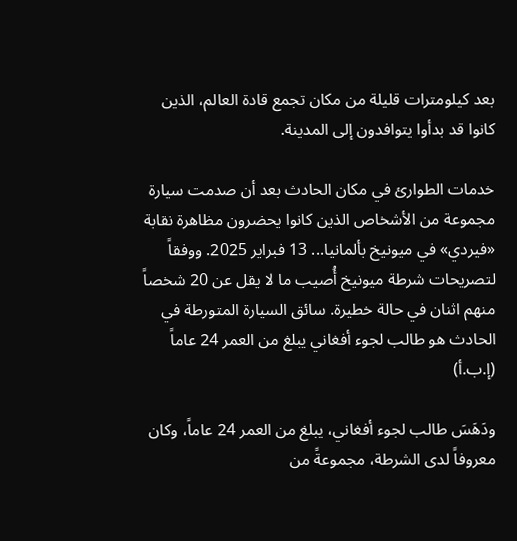بعد كيلومترات قليلة من مكان تجمع قادة العالم، الذين كانوا قد بدأوا يتوافدون إلى المدينة.

خدمات الطوارئ في مكان الحادث بعد أن صدمت سيارة مجموعة من الأشخاص الذين كانوا يحضرون مظاهرة نقابة «فيردي» في ميونيخ بألمانيا... 13 فبراير 2025. ووفقاً لتصريحات شرطة ميونيخ أُصيب ما لا يقل عن 20 شخصاً منهم اثنان في حالة خطيرة. سائق السيارة المتورطة في الحادث هو طالب لجوء أفغاني يبلغ من العمر 24 عاماً (إ.ب.أ)

ودَهَسَ طالب لجوء أفغاني، يبلغ من العمر 24 عاماً، وكان معروفاً لدى الشرطة، مجموعةً من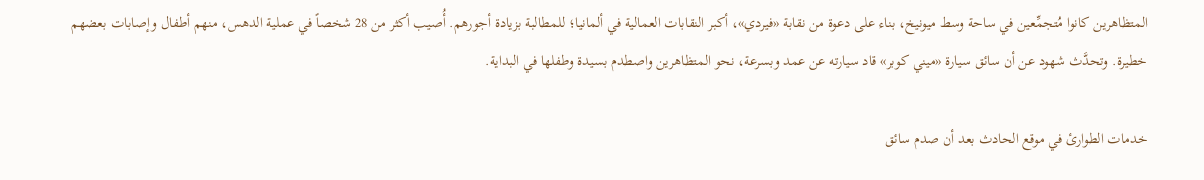المتظاهرين كانوا مُتجمِّعين في ساحة وسط ميونيخ، بناء على دعوة من نقابة «فيردي»، أكبر النقابات العمالية في ألمانيا؛ للمطالبة بزيادة أجورهم. أُصيب أكثر من 28 شخصاً في عملية الدهس، منهم أطفال وإصابات بعضهم خطيرة. وتحدَّث شهود عن أن سائق سيارة «ميني كوبر» قاد سيارته عن عمد وبسرعة، نحو المتظاهرين واصطدم بسيدة وطفلها في البداية.

خدمات الطوارئ في موقع الحادث بعد أن صدم سائق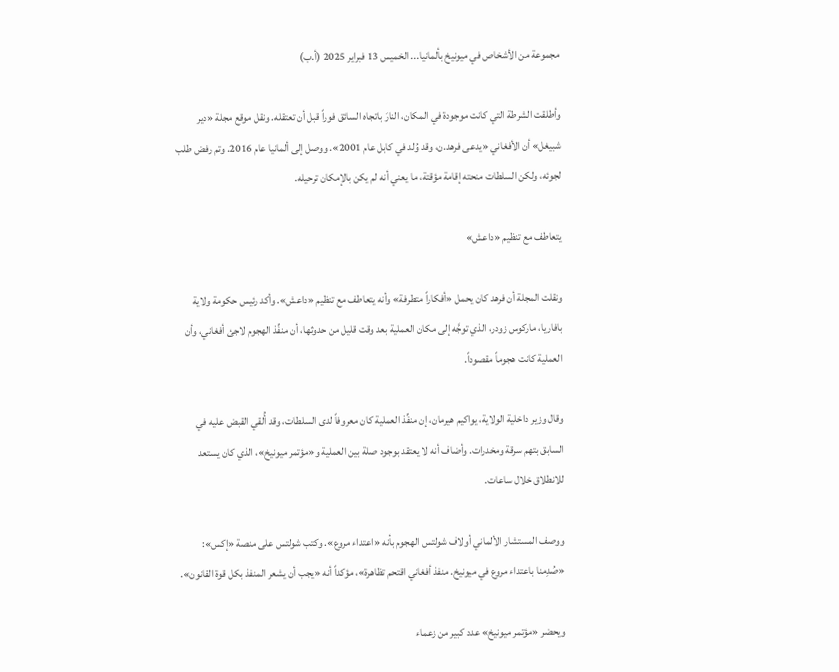مجموعة من الأشخاص في ميونيخ بألمانيا... الخميس 13 فبراير 2025 (أ.ب)

وأطلقت الشرطة التي كانت موجودة في المكان، النارَ باتجاه السائق فوراً قبل أن تعتقله. ونقل موقع مجلة «دير شبيغل» أن الأفغاني «يدعى فرهد.ن، وقد وُلد في كابل عام 2001». ووصل إلى ألمانيا عام 2016. وتم رفض طلب لجوئه، ولكن السلطات منحته إقامة مؤقتة، ما يعني أنه لم يكن بالإمكان ترحيله.

يتعاطف مع تنظيم «داعش»

ونقلت المجلة أن فرهد كان يحمل «أفكاراً متطرفة» وأنه يتعاطف مع تنظيم «داعش». وأكد رئيس حكومة ولاية بافاريا، ماركوس زودر، الذي توجَّه إلى مكان العملية بعد وقت قليل من حدوثها، أن منفِّذ الهجوم لاجئ أفغاني، وأن العملية كانت هجوماً مقصوداً.

وقال وزير داخلية الولاية، يواكيم هيرمان، إن منفِّذ العملية كان معروفاً لدى السلطات، وقد أُلقي القبض عليه في السابق بتهم سرقة ومخدرات. وأضاف أنه لا يعتقد بوجود صلة بين العملية و«مؤتمر ميونيخ»، الذي كان يستعد للانطلاق خلال ساعات.

ووصف المستشار الألماني أولاف شولتس الهجوم بأنه «اعتداء مروع». وكتب شولتس على منصة «إكس»: «صُدِمنا باعتداء مروع في ميونيخ. منفذ أفغاني اقتحم تظاهرة»، مؤكداً أنه «يجب أن يشعر المنفذ بكل قوة القانون».

ويحضر «مؤتمر ميونيخ» عدد كبير من زعماء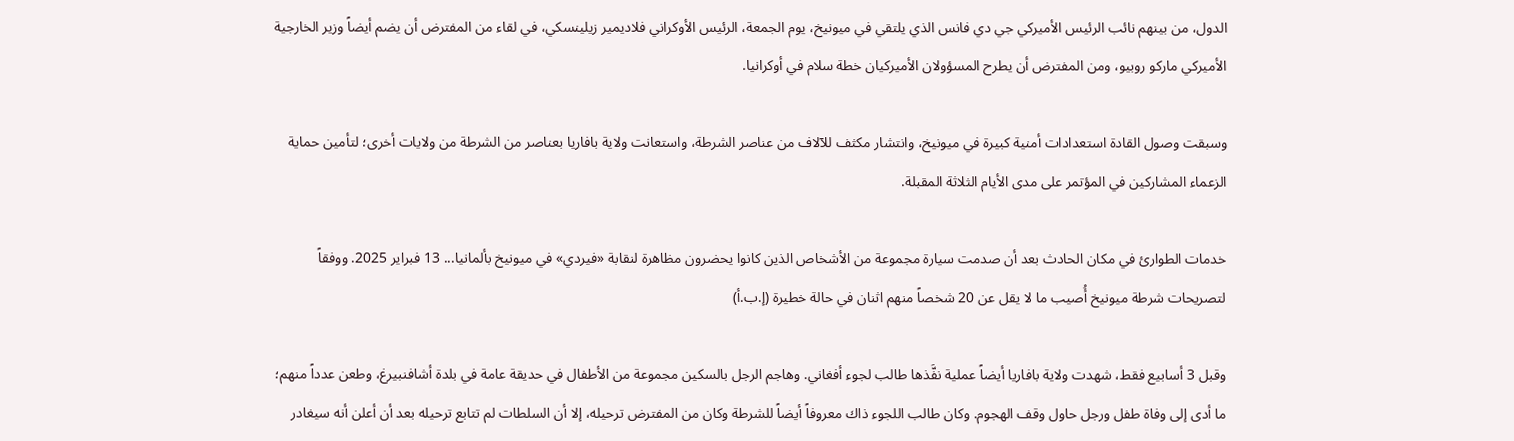الدول، من بينهم نائب الرئيس الأميركي جي دي فانس الذي يلتقي في ميونيخ، يوم الجمعة، الرئيس الأوكراني فلاديمير زيلينسكي، في لقاء من المفترض أن يضم أيضاً وزير الخارجية الأميركي ماركو روبيو، ومن المفترض أن يطرح المسؤولان الأميركيان خطة سلام في أوكرانيا.

وسبقت وصول القادة استعدادات أمنية كبيرة في ميونيخ، وانتشار مكثف للآلاف من عناصر الشرطة، واستعانت ولاية بافاريا بعناصر من الشرطة من ولايات أخرى؛ لتأمين حماية الزعماء المشاركين في المؤتمر على مدى الأيام الثلاثة المقبلة.

خدمات الطوارئ في مكان الحادث بعد أن صدمت سيارة مجموعة من الأشخاص الذين كانوا يحضرون مظاهرة لنقابة «فيردي» في ميونيخ بألمانيا... 13 فبراير 2025. ووفقاً لتصريحات شرطة ميونيخ أُصيب ما لا يقل عن 20 شخصاً منهم اثنان في حالة خطيرة (إ.ب.أ)

وقبل 3 أسابيع فقط، شهدت ولاية بافاريا أيضاً عملية نفَّذها طالب لجوء أفغاني. وهاجم الرجل بالسكين مجموعة من الأطفال في حديقة عامة في بلدة أشافنبيرغ، وطعن عدداً منهم؛ ما أدى إلى وفاة طفل ورجل حاول وقف الهجوم. وكان طالب اللجوء ذاك معروفاً أيضاً للشرطة وكان من المفترض ترحيله، إلا أن السلطات لم تتابع ترحيله بعد أن أعلن أنه سيغادر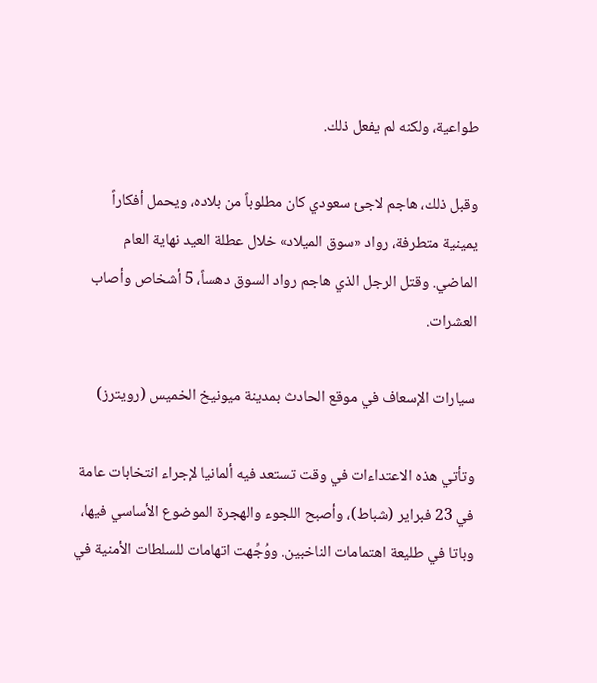طواعية، ولكنه لم يفعل ذلك.

وقبل ذلك، هاجم لاجئ سعودي كان مطلوباً من بلاده، ويحمل أفكاراً يمينية متطرفة، رواد «سوق الميلاد» خلال عطلة العيد نهاية العام الماضي. وقتل الرجل الذي هاجم رواد السوق دهساً، 5 أشخاص وأصاب العشرات.

سيارات الإسعاف في موقع الحادث بمدينة ميونيخ الخميس (رويترز)

وتأتي هذه الاعتداءات في وقت تستعد فيه ألمانيا لإجراء انتخابات عامة في 23 فبراير (شباط)، وأصبح اللجوء والهجرة الموضوع الأساسي فيها، وباتا في طليعة اهتمامات الناخبين. ووُجِّهت اتهامات للسلطات الأمنية في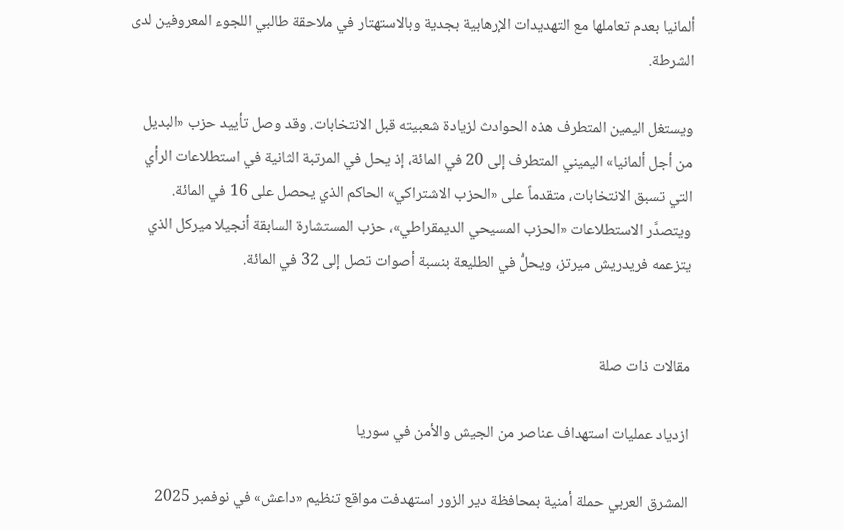ألمانيا بعدم تعاملها مع التهديدات الإرهابية بجدية وبالاستهتار في ملاحقة طالبي اللجوء المعروفين لدى الشرطة.

ويستغل اليمين المتطرف هذه الحوادث لزيادة شعبيته قبل الانتخابات. وقد وصل تأييد حزب «البديل من أجل ألمانيا» اليميني المتطرف إلى 20 في المائة، إذ يحل في المرتبة الثانية في استطلاعات الرأي التي تسبق الانتخابات، متقدماً على «الحزب الاشتراكي» الحاكم الذي يحصل على 16 في المائة. ويتصدَّر الاستطلاعات «الحزب المسيحي الديمقراطي»، حزب المستشارة السابقة أنجيلا ميركل الذي يتزعمه فريدريش ميرتز، ويحلُّ في الطليعة بنسبة أصوات تصل إلى 32 في المائة.


مقالات ذات صلة

ازدياد عمليات استهداف عناصر من الجيش والأمن في سوريا

المشرق العربي حملة أمنية بمحافظة دير الزور استهدفت مواقع تنظيم «داعش» في نوفمبر 2025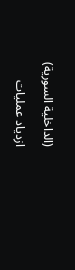(الداخلية السورية)

ازدياد عمليات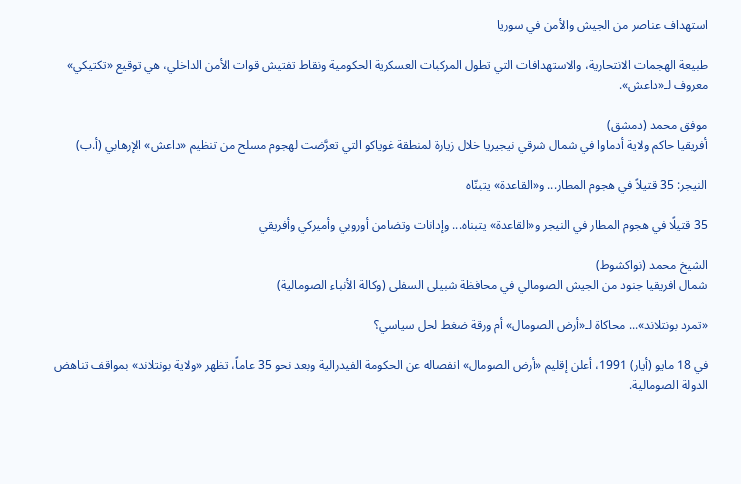استهداف عناصر من الجيش والأمن في سوريا

طبيعة الهجمات الانتحارية، والاستهدافات التي تطول المركبات العسكرية الحكومية ونقاط تفتيش قوات الأمن الداخلي، هي توقيع «تكتيكي» معروف لـ«داعش».

موفق محمد (دمشق)
أفريقيا حاكم ولاية أدماوا في شمال شرقي نيجيريا خلال زيارة لمنطقة غوياكو التي تعرَّضت لهجوم مسلح من تنظيم «داعش» الإرهابي (أ.ب)

النيجر: 35 قتيلاً في هجوم المطار... و«القاعدة» يتبنّاه

35 قتيلًا في هجوم المطار في النيجر و«القاعدة» يتبناه... وإدانات وتضامن أوروبي وأميركي وأفريقي

الشيخ محمد (نواكشوط)
شمال افريقيا جنود من الجيش الصومالي في محافظة شبيلى السفلى (وكالة الأنباء الصومالية)

«تمرد بونتلاند»... محاكاة لـ«أرض الصومال» أم ورقة ضغط لحل سياسي؟

في 18 مايو (أيار) 1991، أعلن إقليم «أرض الصومال» انفصاله عن الحكومة الفيدرالية وبعد نحو 35 عاماً، تظهر «ولاية بونتلاند» بمواقف تناهض الدولة الصومالية.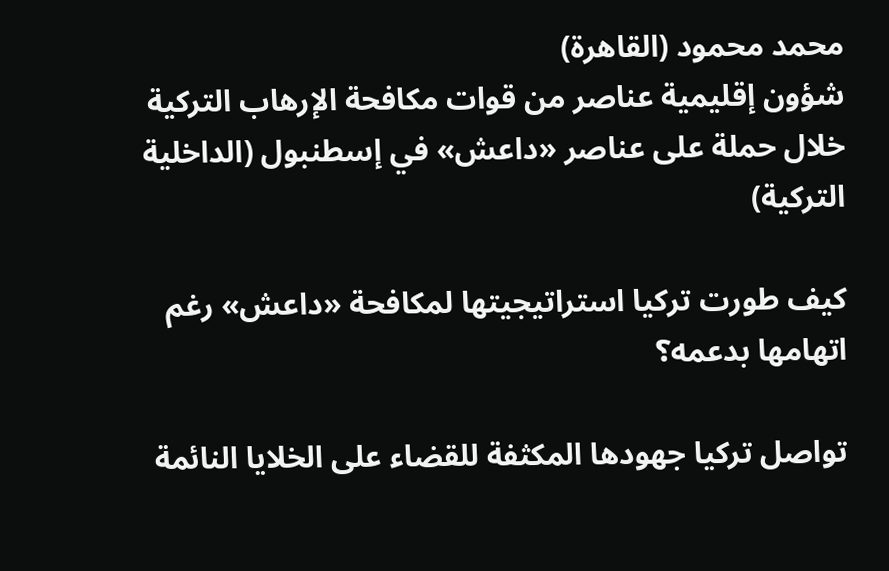محمد محمود (القاهرة)
شؤون إقليمية عناصر من قوات مكافحة الإرهاب التركية خلال حملة على عناصر «داعش» في إسطنبول (الداخلية التركية)

كيف طورت تركيا استراتيجيتها لمكافحة «داعش» رغم اتهامها بدعمه؟

تواصل تركيا جهودها المكثفة للقضاء على الخلايا النائمة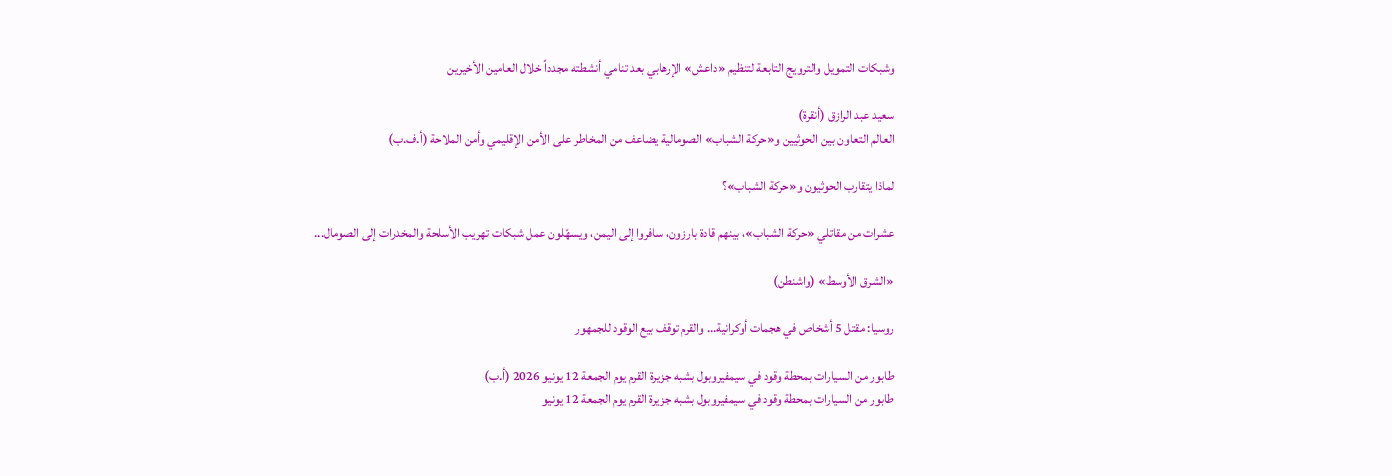وشبكات التمويل والترويج التابعة لتنظيم «داعش» الإرهابي بعد تنامي أنشطته مجدداً خلال العامين الأخيرين

سعيد عبد الرازق (أنقرة)
العالم التعاون بين الحوثيين و«حركة الشباب» الصومالية يضاعف من المخاطر على الأمن الإقليمي وأمن الملاحة (أ.ف.ب)

لماذا يتقارب الحوثيون و«حركة الشباب»؟

عشرات من مقاتلي «حركة الشباب»، بينهم قادة بارزون، سافروا إلى اليمن، ويسهّلون عمل شبكات تهريب الأسلحة والمخدرات إلى الصومال...

«الشرق الأوسط» (واشنطن)

روسيا: مقتل 5 أشخاص في هجمات أوكرانية... والقرم توقف بيع الوقود للجمهور

طابور من السيارات بمحطة وقود في سيمفيروبول بشبه جزيرة القرم يوم الجمعة 12 يونيو 2026 (أ.ب)
طابور من السيارات بمحطة وقود في سيمفيروبول بشبه جزيرة القرم يوم الجمعة 12 يونيو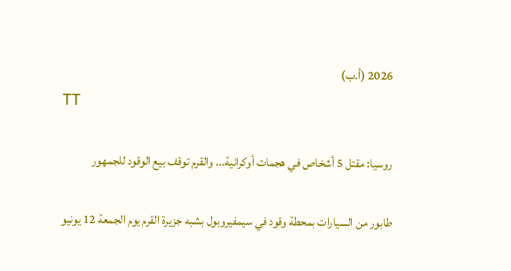2026 (أ.ب)
TT

روسيا: مقتل 5 أشخاص في هجمات أوكرانية... والقرم توقف بيع الوقود للجمهور

طابور من السيارات بمحطة وقود في سيمفيروبول بشبه جزيرة القرم يوم الجمعة 12 يونيو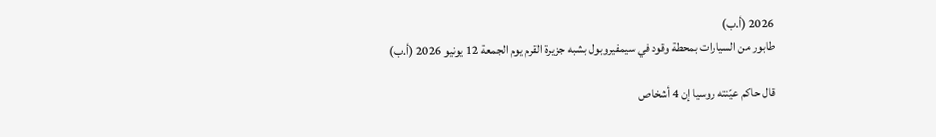2026 (أ.ب)
طابور من السيارات بمحطة وقود في سيمفيروبول بشبه جزيرة القرم يوم الجمعة 12 يونيو 2026 (أ.ب)

قال حاكم عيّنته روسيا إن 4 أشخاص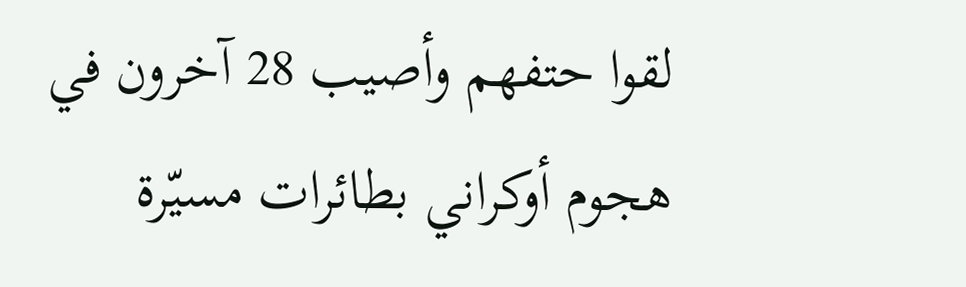لقوا حتفهم وأصيب 28 آخرون في هجوم أوكراني بطائرات مسيّرة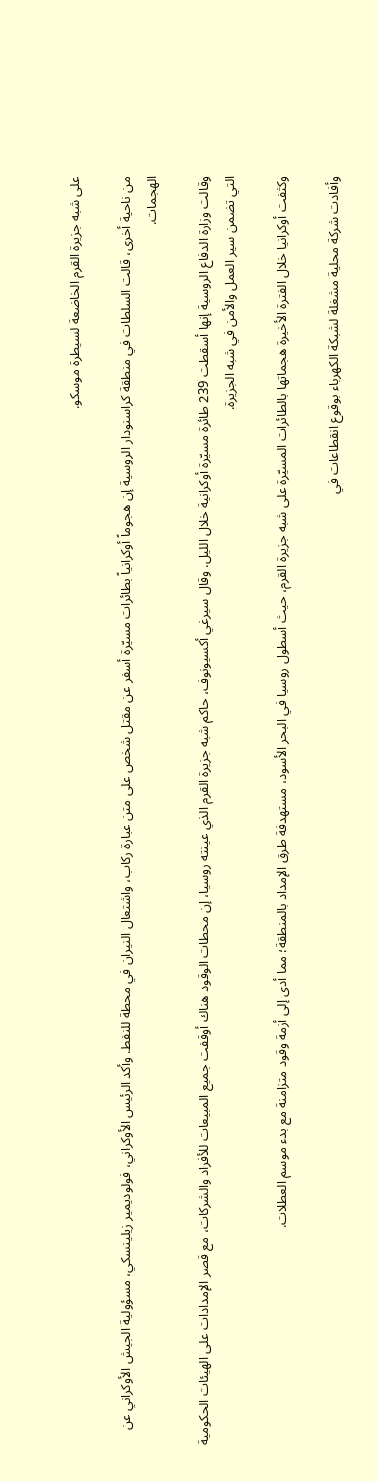على شبه جزيرة القرم الخاضعة لسيطرة موسكو.

من ناحية أخرى، قالت السلطات في منطقة كراسنودار الروسية إن هجوماً أوكرانياً بطائرات مسيّرة أسفر عن مقتل شخص على متن عبارة ركاب، واشتعال النيران في محطة للنفط. وأكد الرئيس الأوكراني، فولوديمير زيلينسكي، مسؤولية الجيش الأوكراني عن الهجمات.

وقالت وزارة الدفاع الروسية إنها أسقطت 239 طائرة مسيّرة أوكرانية خلال الليل. وقال سيرغي أكسيونوف، حاكم شبه جزيرة القرم الذي عينته روسيا، إن محطات الوقود هناك أوقفت جميع المبيعات للأفراد والشركات، مع قصر الإمدادات على الهيئات الحكومية التي تضمن سير العمل والأمن في شبه الجزيرة.

وكثفت أوكرانيا خلال الفترة الأخيرة هجماتها بالطائرات المسيّرة على شبه جزيرة القرم، حيث أسطول روسيا في البحر الأسود، مستهدفة طرق الإمداد بالمنطقة؛ مما أدى إلى أزمة وقود متزامنة مع بدء موسم العطلات.

وأفادت شركة محلية مشغلة لشبكة الكهرباء بوقوع انقطاعات في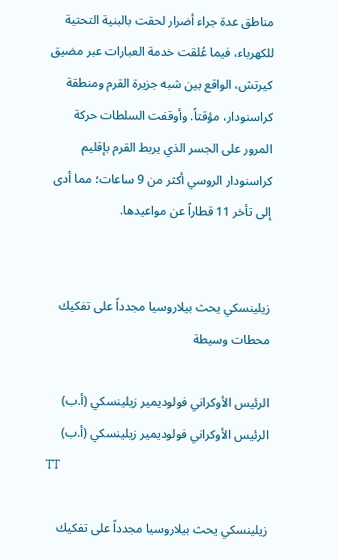مناطق عدة جراء أضرار لحقت بالبنية التحتية للكهرباء، فيما عُلقت خدمة العبارات عبر مضيق كيرتش، الواقع بين شبه جزيرة القرم ومنطقة كراسنودار، مؤقتاً. وأوقفت السلطات حركة المرور على الجسر الذي يربط القرم بإقليم كراسنودار الروسي أكثر من 9 ساعات؛ مما أدى إلى تأخر 11 قطاراً عن مواعيدها.


زيلينسكي يحث بيلاروسيا مجدداً على تفكيك محطات وسيطة

الرئيس الأوكراني فولوديمير زيلينسكي (أ.ب)
الرئيس الأوكراني فولوديمير زيلينسكي (أ.ب)
TT

زيلينسكي يحث بيلاروسيا مجدداً على تفكيك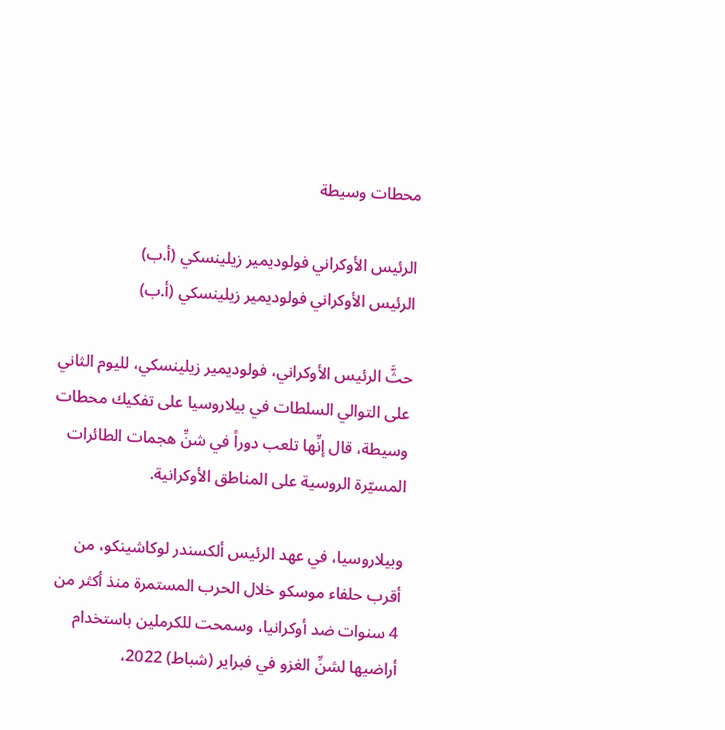محطات وسيطة

الرئيس الأوكراني فولوديمير زيلينسكي (أ.ب)
الرئيس الأوكراني فولوديمير زيلينسكي (أ.ب)

حثَّ الرئيس الأوكراني، فولوديمير زيلينسكي، لليوم الثاني على التوالي السلطات في بيلاروسيا على تفكيك محطات وسيطة، قال إنِّها تلعب دوراً في شنِّ هجمات الطائرات المسيّرة الروسية على المناطق الأوكرانية.

وبيلاروسيا، في عهد الرئيس ألكسندر لوكاشينكو، من أقرب حلفاء موسكو خلال الحرب المستمرة منذ أكثر من 4 سنوات ضد أوكرانيا، وسمحت للكرملين باستخدام أراضيها لشنِّ الغزو في فبراير (شباط) 2022،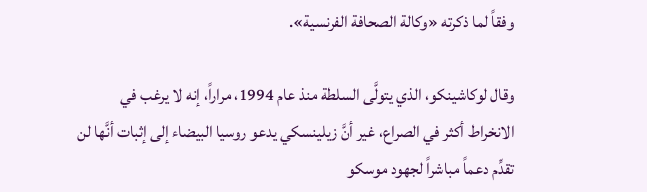وفقاً لما ذكرته «وكالة الصحافة الفرنسية».

وقال لوكاشينكو، الذي يتولَّى السلطة منذ عام 1994، مراراً، إنه لا يرغب في الانخراط أكثر في الصراع، غير أنَّ زيلينسكي يدعو روسيا البيضاء إلى إثبات أنَّها لن تقدِّم دعماً مباشراً لجهود موسكو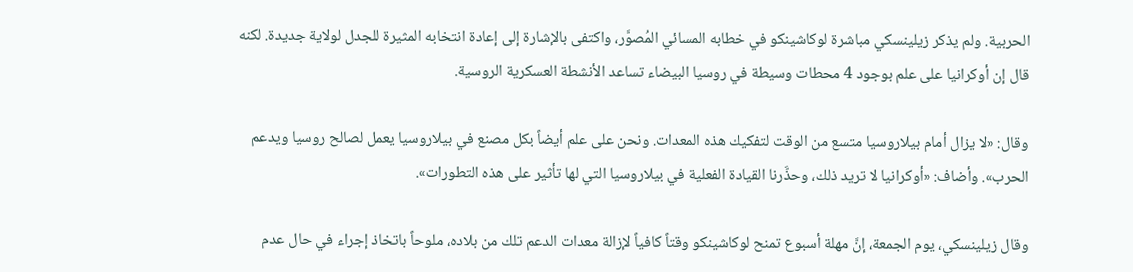الحربية. ولم يذكر زيلينسكي مباشرة لوكاشينكو في خطابه المسائي المُصوَّر، واكتفى بالإشارة إلى إعادة انتخابه المثيرة للجدل لولاية جديدة. لكنه قال إن أوكرانيا على علم بوجود 4 محطات وسيطة في روسيا البيضاء تساعد الأنشطة العسكرية الروسية.

وقال: «لا يزال أمام بيلاروسيا متسع من الوقت لتفكيك هذه المعدات. ونحن على علم أيضاً بكل مصنع في بيلاروسيا يعمل لصالح روسيا ويدعم الحرب». وأضاف: «أوكرانيا لا تريد ذلك، وحذَّرنا القيادة الفعلية في بيلاروسيا التي لها تأثير على هذه التطورات».

وقال زيلينسكي، يوم الجمعة، إنَّ مهلة أسبوع تمنح لوكاشينكو وقتاً كافياً لإزالة معدات الدعم تلك من بلاده، ملوحاً باتخاذ إجراء في حال عدم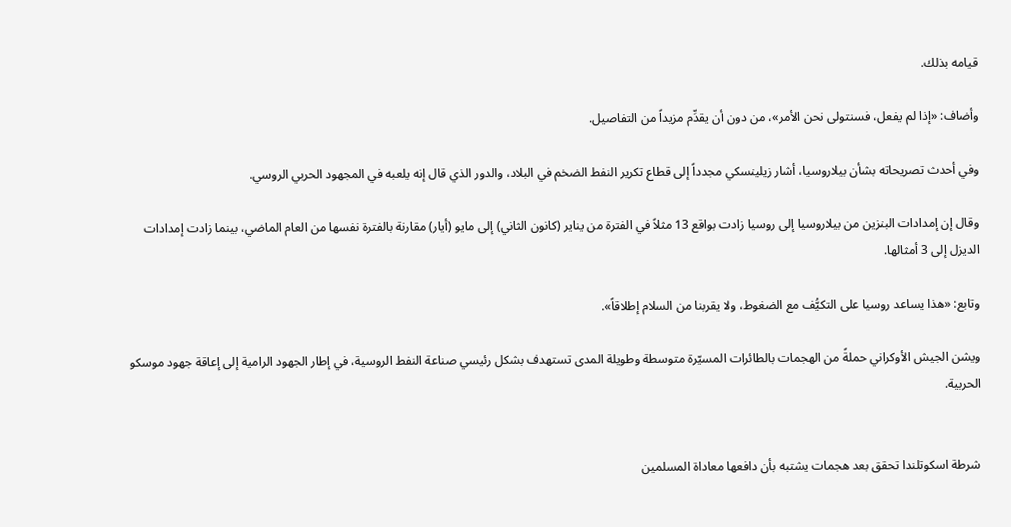قيامه بذلك.

وأضاف: «إذا لم يفعل، فسنتولى نحن الأمر»، من دون أن يقدِّم مزيداً من التفاصيل.

وفي أحدث تصريحاته بشأن بيلاروسيا، أشار زيلينسكي مجدداً إلى قطاع تكرير النفط الضخم في البلاد، والدور الذي قال إنه يلعبه في المجهود الحربي الروسي.

وقال إن إمدادات البنزين من بيلاروسيا إلى روسيا زادت بواقع 13 مثلاً في الفترة من يناير (كانون الثاني) إلى مايو (أيار) مقارنة بالفترة نفسها من العام الماضي، بينما زادت إمدادات الديزل إلى 3 أمثالها.

وتابع: «هذا يساعد روسيا على التكيُّف مع الضغوط، ولا يقربنا من السلام إطلاقاً».

ويشن الجيش الأوكراني حملةً من الهجمات بالطائرات المسيّرة متوسطة وطويلة المدى تستهدف بشكل رئيسي صناعة النفط الروسية، في إطار الجهود الرامية إلى إعاقة جهود موسكو الحربية.


شرطة اسكوتلندا تحقق بعد هجمات يشتبه بأن دافعها معاداة المسلمين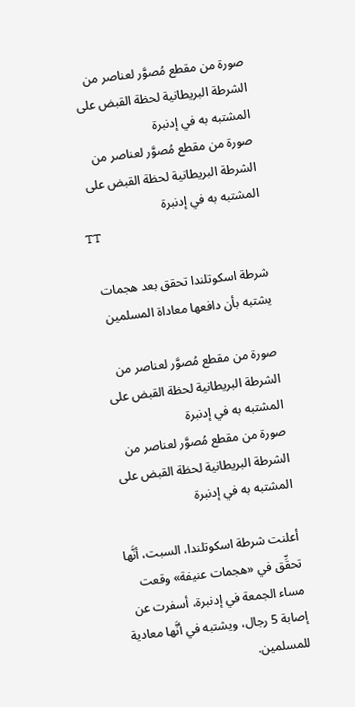صورة من مقطع مُصوَّر لعناصر من الشرطة البريطانية لحظة القبض على المشتبه به في إدنبرة
صورة من مقطع مُصوَّر لعناصر من الشرطة البريطانية لحظة القبض على المشتبه به في إدنبرة
TT

شرطة اسكوتلندا تحقق بعد هجمات يشتبه بأن دافعها معاداة المسلمين

صورة من مقطع مُصوَّر لعناصر من الشرطة البريطانية لحظة القبض على المشتبه به في إدنبرة
صورة من مقطع مُصوَّر لعناصر من الشرطة البريطانية لحظة القبض على المشتبه به في إدنبرة

أعلنت شرطة اسكوتلندا، السبت، أنَّها تحقِّق في «هجمات عنيفة» وقعت مساء الجمعة في إدنبرة، أسفرت عن إصابة 5 رجال، ويشتبه في أنَّها معادية للمسلمين.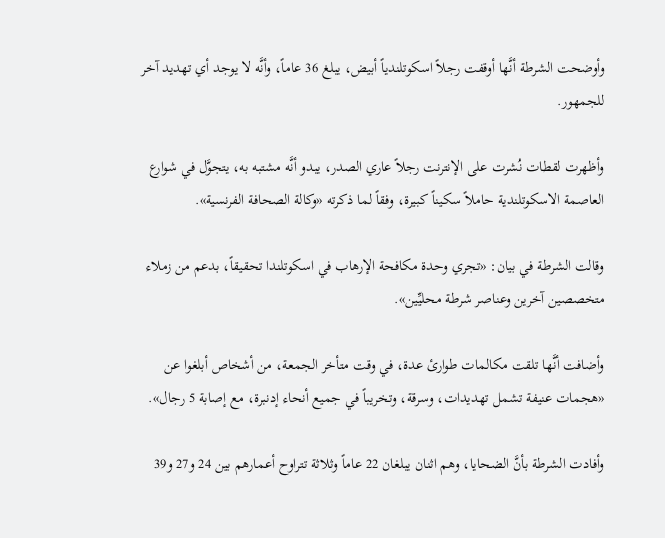وأوضحت الشرطة أنَّها أوقفت رجلاً اسكوتلندياً أبيض، يبلغ 36 عاماً، وأنَّه لا يوجد أي تهديد آخر للجمهور.

وأظهرت لقطات نُشرت على الإنترنت رجلاً عاري الصدر، يبدو أنَّه مشتبه به، يتجوَّل في شوارع العاصمة الاسكوتلندية حاملاً سكيناً كبيرة، وفقاً لما ذكرته «وكالة الصحافة الفرنسية».

وقالت الشرطة في بيان: «تجري وحدة مكافحة الإرهاب في اسكوتلندا تحقيقاً، بدعم من زملاء متخصصين آخرين وعناصر شرطة محليِّين».

وأضافت أنَّها تلقت مكالمات طوارئ عدة، في وقت متأخر الجمعة، من أشخاص أبلغوا عن «هجمات عنيفة تشمل تهديدات، وسرقة، وتخريباً في جميع أنحاء إدنبرة، مع إصابة 5 رجال».

وأفادت الشرطة بأنَّ الضحايا، وهم اثنان يبلغان 22 عاماً وثلاثة تتراوح أعمارهم بين 24 و27 و39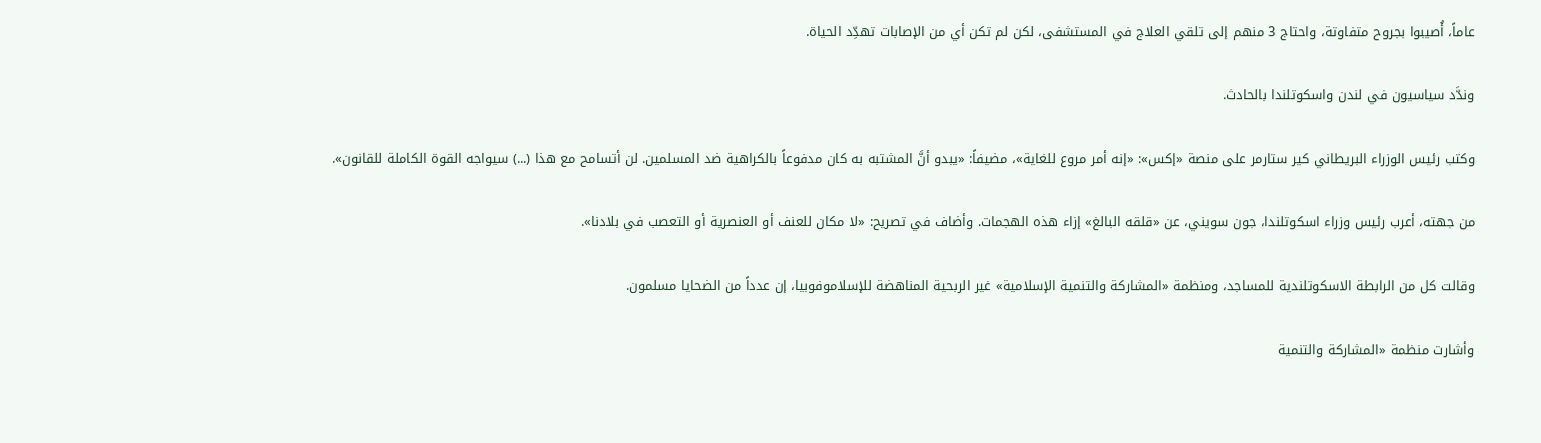عاماً، أُصيبوا بجروح متفاوتة، واحتاج 3 منهم إلى تلقي العلاج في المستشفى، لكن لم تكن أي من الإصابات تهدِّد الحياة.

وندَّد سياسيون في لندن واسكوتلندا بالحادث.

وكتب رئيس الوزراء البريطاني كير ستارمر على منصة «إكس»: «إنه أمر مروع للغاية»، مضيفاً: «يبدو أنَّ المشتبه به كان مدفوعاً بالكراهية ضد المسلمين. لن أتسامح مع هذا (...) سيواجه القوة الكاملة للقانون».

من جهته، أعرب رئيس وزراء اسكوتلندا، جون سويني، عن «قلقه البالغ» إزاء هذه الهجمات. وأضاف في تصريح: «لا مكان للعنف أو العنصرية أو التعصب في بلادنا».

وقالت كل من الرابطة الاسكوتلندية للمساجد، ومنظمة «المشاركة والتنمية الإسلامية» غير الربحية المناهضة للإسلاموفوبيا، إن عدداً من الضحايا مسلمون.

وأشارت منظمة «المشاركة والتنمية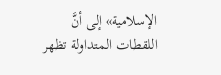الإسلامية» إلى أنَّ اللقطات المتداولة تظهر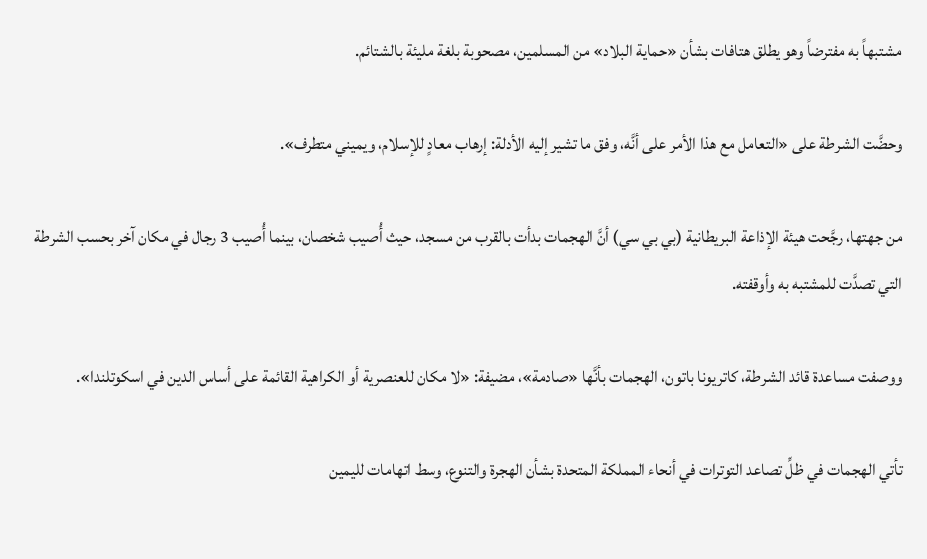مشتبهاً به مفترضاً وهو يطلق هتافات بشأن «حماية البلاد» من المسلمين، مصحوبة بلغة مليئة بالشتائم.

وحضَّت الشرطة على «التعامل مع هذا الأمر على أنَّه، وفق ما تشير إليه الأدلة: إرهاب معادٍ للإسلام، ويميني متطرف».

من جهتها، رجَّحت هيئة الإذاعة البريطانية (بي بي سي) أنَّ الهجمات بدأت بالقرب من مسجد، حيث أُصيب شخصان، بينما أُصيب 3 رجال في مكان آخر بحسب الشرطة التي تصدَّت للمشتبه به وأوقفته.

ووصفت مساعدة قائد الشرطة، كاتريونا باتون، الهجمات بأنَّها «صادمة»، مضيفة: «لا مكان للعنصرية أو الكراهية القائمة على أساس الدين في اسكوتلندا».

تأتي الهجمات في ظلِّ تصاعد التوترات في أنحاء المملكة المتحدة بشأن الهجرة والتنوع، وسط اتهامات لليمين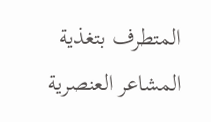المتطرف بتغذية المشاعر العنصرية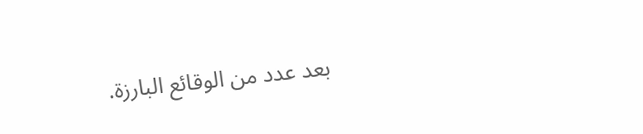بعد عدد من الوقائع البارزة.